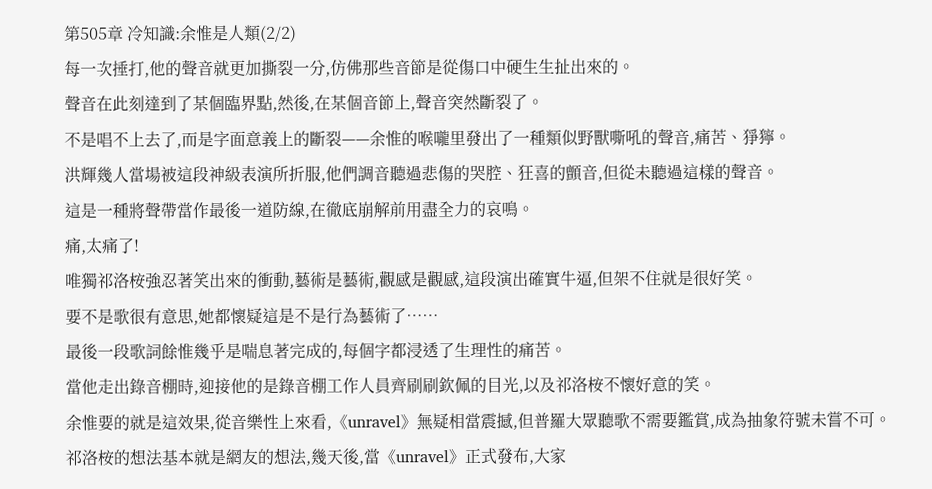第505章 冷知識:余惟是人類(2/2)
每一次捶打,他的聲音就更加撕裂一分,仿佛那些音節是從傷口中硬生生扯出來的。
聲音在此刻達到了某個臨界點,然後,在某個音節上,聲音突然斷裂了。
不是唱不上去了,而是字面意義上的斷裂——余惟的喉嚨里發出了一種類似野獸嘶吼的聲音,痛苦、猙獰。
洪輝幾人當場被這段神級表演所折服,他們調音聽過悲傷的哭腔、狂喜的顫音,但從未聽過這樣的聲音。
這是一種將聲帶當作最後一道防線,在徹底崩解前用盡全力的哀鳴。
痛,太痛了!
唯獨祁洛桉強忍著笑出來的衝動,藝術是藝術,觀感是觀感,這段演出確實牛逼,但架不住就是很好笑。
要不是歌很有意思,她都懷疑這是不是行為藝術了……
最後一段歌詞餘惟幾乎是喘息著完成的,每個字都浸透了生理性的痛苦。
當他走出錄音棚時,迎接他的是錄音棚工作人員齊刷刷欽佩的目光,以及祁洛桉不懷好意的笑。
余惟要的就是這效果,從音樂性上來看,《unravel》無疑相當震撼,但普羅大眾聽歌不需要鑑賞,成為抽象符號未嘗不可。
祁洛桉的想法基本就是網友的想法,幾天後,當《unravel》正式發布,大家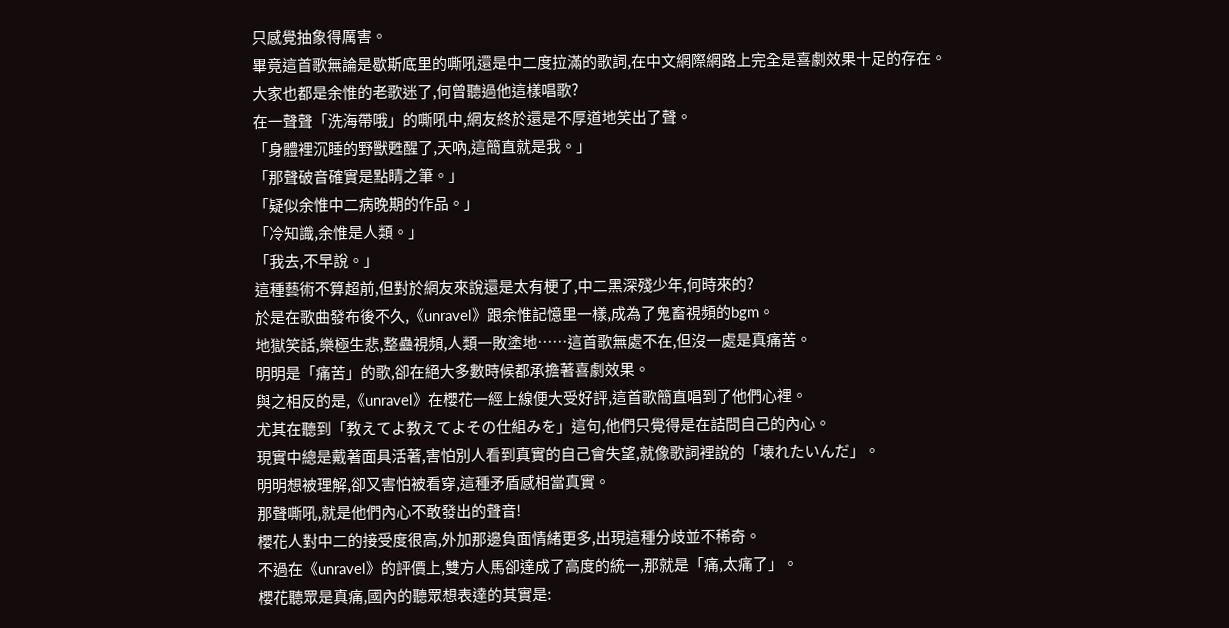只感覺抽象得厲害。
畢竟這首歌無論是歇斯底里的嘶吼還是中二度拉滿的歌詞,在中文網際網路上完全是喜劇效果十足的存在。
大家也都是余惟的老歌迷了,何曾聽過他這樣唱歌?
在一聲聲「洗海帶哦」的嘶吼中,網友終於還是不厚道地笑出了聲。
「身體裡沉睡的野獸甦醒了,天吶,這簡直就是我。」
「那聲破音確實是點睛之筆。」
「疑似余惟中二病晚期的作品。」
「冷知識,余惟是人類。」
「我去,不早說。」
這種藝術不算超前,但對於網友來說還是太有梗了,中二黑深殘少年,何時來的?
於是在歌曲發布後不久,《unravel》跟余惟記憶里一樣,成為了鬼畜視頻的bgm。
地獄笑話,樂極生悲,整蠱視頻,人類一敗塗地……這首歌無處不在,但沒一處是真痛苦。
明明是「痛苦」的歌,卻在絕大多數時候都承擔著喜劇效果。
與之相反的是,《unravel》在櫻花一經上線便大受好評,這首歌簡直唱到了他們心裡。
尤其在聽到「教えてよ教えてよその仕組みを」這句,他們只覺得是在詰問自己的內心。
現實中總是戴著面具活著,害怕別人看到真實的自己會失望,就像歌詞裡說的「壊れたいんだ」。
明明想被理解,卻又害怕被看穿,這種矛盾感相當真實。
那聲嘶吼,就是他們內心不敢發出的聲音!
櫻花人對中二的接受度很高,外加那邊負面情緒更多,出現這種分歧並不稀奇。
不過在《unravel》的評價上,雙方人馬卻達成了高度的統一,那就是「痛,太痛了」。
櫻花聽眾是真痛,國內的聽眾想表達的其實是: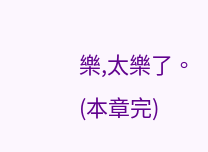樂,太樂了。(本章完)